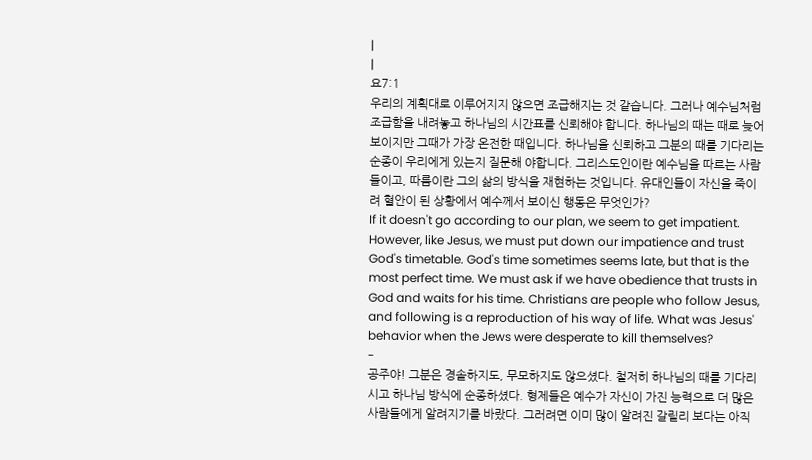|
|
요7:1
우리의 계획대로 이루어지지 않으면 조급해지는 것 같습니다. 그러나 예수님처럼 조급함을 내려놓고 하나님의 시간표를 신뢰해야 합니다. 하나님의 때는 때로 늦어 보이지만 그때가 가장 온전한 때입니다. 하나님을 신뢰하고 그분의 때를 기다리는 순종이 우리에게 있는지 질문해 야합니다. 그리스도인이란 예수님을 따르는 사람들이고, 따름이란 그의 삶의 방식을 재현하는 것입니다. 유대인들이 자신을 죽이려 혈안이 된 상황에서 예수께서 보이신 행동은 무엇인가?
If it doesn't go according to our plan, we seem to get impatient. However, like Jesus, we must put down our impatience and trust God's timetable. God's time sometimes seems late, but that is the most perfect time. We must ask if we have obedience that trusts in God and waits for his time. Christians are people who follow Jesus, and following is a reproduction of his way of life. What was Jesus' behavior when the Jews were desperate to kill themselves?
-
공주야! 그분은 경솔하지도, 무모하지도 않으셨다. 철저히 하나님의 때를 기다리시고 하나님 방식에 순종하셨다. 형제들은 예수가 자신이 가진 능력으로 더 많은 사람들에게 알려지기를 바랐다. 그러려면 이미 많이 알려진 갈릴리 보다는 아직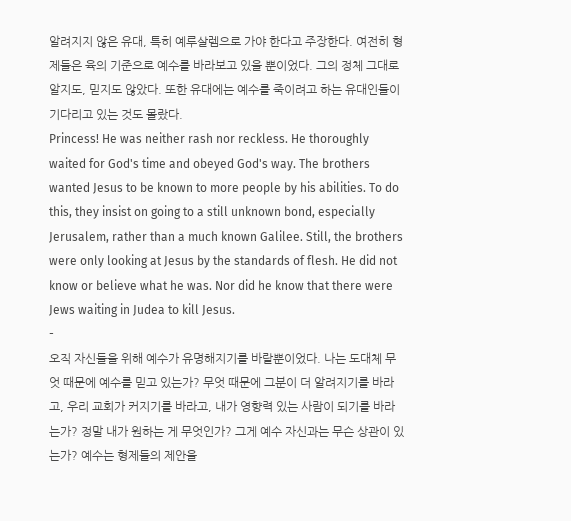알려지지 않은 유대, 특히 예루살렘으로 가야 한다고 주장한다. 여전히 형제들은 육의 기준으로 예수를 바라보고 있을 뿐이었다. 그의 정체 그대로 알지도, 믿지도 않았다. 또한 유대에는 예수를 죽이려고 하는 유대인들이 기다리고 있는 것도 몰랐다.
Princess! He was neither rash nor reckless. He thoroughly waited for God's time and obeyed God's way. The brothers wanted Jesus to be known to more people by his abilities. To do this, they insist on going to a still unknown bond, especially Jerusalem, rather than a much known Galilee. Still, the brothers were only looking at Jesus by the standards of flesh. He did not know or believe what he was. Nor did he know that there were Jews waiting in Judea to kill Jesus.
-
오직 자신들을 위해 예수가 유명해지기를 바랄뿐이었다. 나는 도대체 무엇 때문에 예수를 믿고 있는가? 무엇 때문에 그분이 더 알려지기를 바라고, 우리 교회가 커지기를 바라고, 내가 영향력 있는 사람이 되기를 바라는가? 정말 내가 원하는 게 무엇인가? 그게 예수 자신과는 무슨 상관이 있는가? 예수는 형제들의 제안을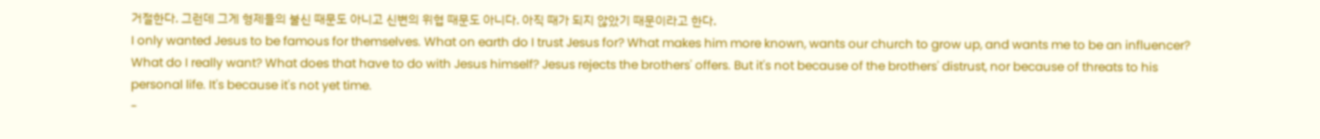거절한다. 그런데 그게 형제들의 불신 때문도 아니고 신변의 위협 때문도 아니다. 아직 때가 되지 않았기 때문이라고 한다.
I only wanted Jesus to be famous for themselves. What on earth do I trust Jesus for? What makes him more known, wants our church to grow up, and wants me to be an influencer? What do I really want? What does that have to do with Jesus himself? Jesus rejects the brothers' offers. But it's not because of the brothers' distrust, nor because of threats to his personal life. It's because it's not yet time.
-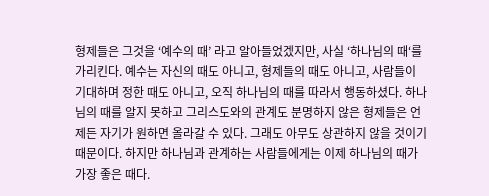형제들은 그것을 ‘예수의 때’ 라고 알아들었겠지만, 사실 ‘하나님의 때‘를 가리킨다. 예수는 자신의 때도 아니고, 형제들의 때도 아니고, 사람들이 기대하며 정한 때도 아니고, 오직 하나님의 때를 따라서 행동하셨다. 하나님의 때를 알지 못하고 그리스도와의 관계도 분명하지 않은 형제들은 언제든 자기가 원하면 올라갈 수 있다. 그래도 아무도 상관하지 않을 것이기 때문이다. 하지만 하나님과 관계하는 사람들에게는 이제 하나님의 때가 가장 좋은 때다.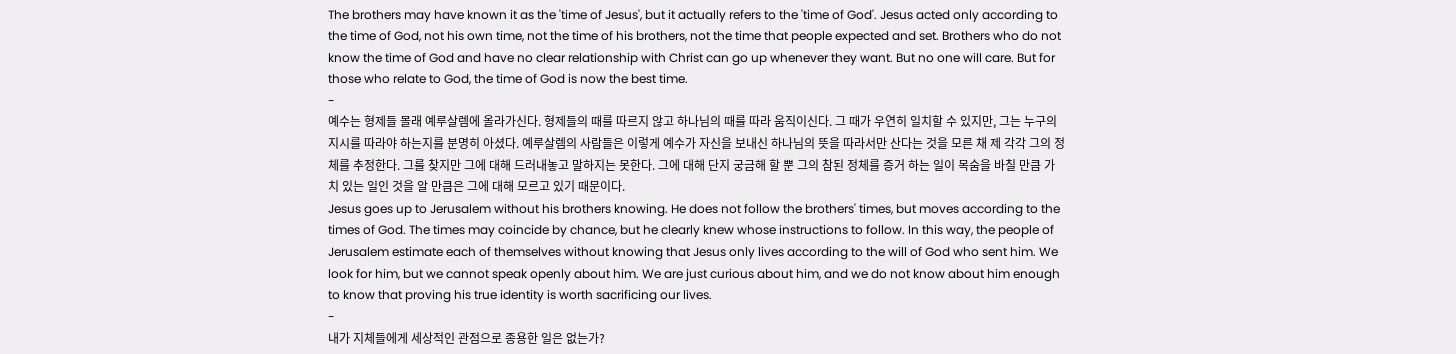The brothers may have known it as the 'time of Jesus', but it actually refers to the 'time of God'. Jesus acted only according to the time of God, not his own time, not the time of his brothers, not the time that people expected and set. Brothers who do not know the time of God and have no clear relationship with Christ can go up whenever they want. But no one will care. But for those who relate to God, the time of God is now the best time.
-
예수는 형제들 몰래 예루살렘에 올라가신다. 형제들의 때를 따르지 않고 하나님의 때를 따라 움직이신다. 그 때가 우연히 일치할 수 있지만, 그는 누구의 지시를 따라야 하는지를 분명히 아셨다. 예루살렘의 사람들은 이렇게 예수가 자신을 보내신 하나님의 뜻을 따라서만 산다는 것을 모른 채 제 각각 그의 정체를 추정한다. 그를 찾지만 그에 대해 드러내놓고 말하지는 못한다. 그에 대해 단지 궁금해 할 뿐 그의 참된 정체를 증거 하는 일이 목숨을 바칠 만큼 가치 있는 일인 것을 알 만큼은 그에 대해 모르고 있기 때문이다.
Jesus goes up to Jerusalem without his brothers knowing. He does not follow the brothers' times, but moves according to the times of God. The times may coincide by chance, but he clearly knew whose instructions to follow. In this way, the people of Jerusalem estimate each of themselves without knowing that Jesus only lives according to the will of God who sent him. We look for him, but we cannot speak openly about him. We are just curious about him, and we do not know about him enough to know that proving his true identity is worth sacrificing our lives.
-
내가 지체들에게 세상적인 관점으로 종용한 일은 없는가?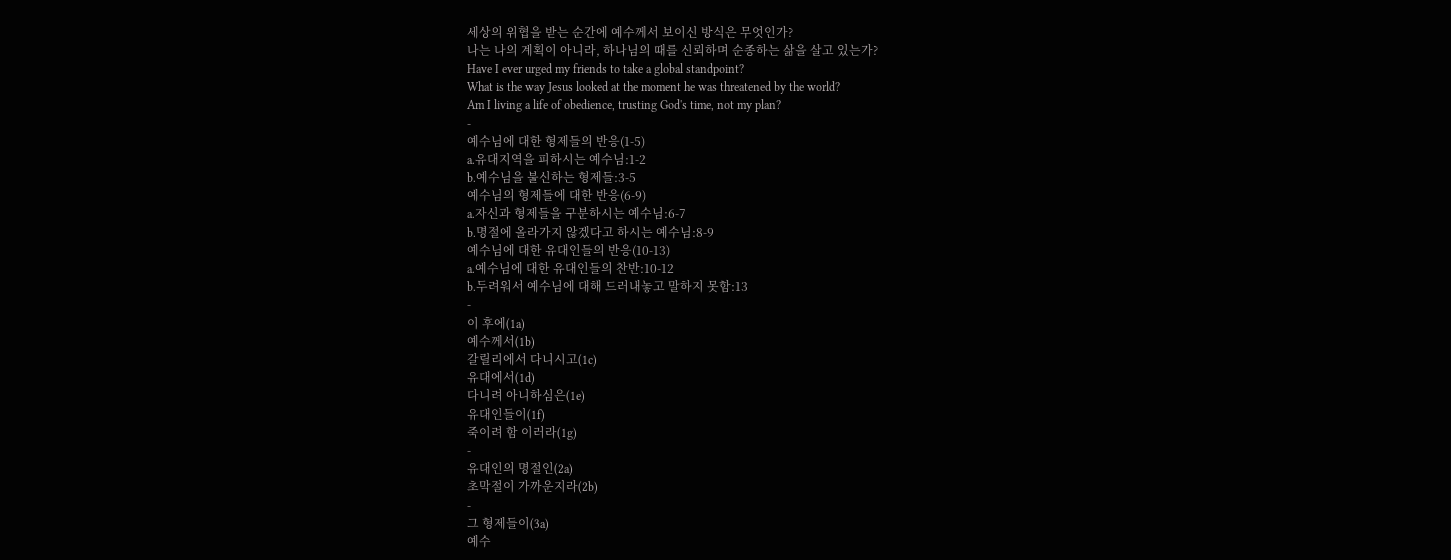세상의 위협을 받는 순간에 예수께서 보이신 방식은 무엇인가?
나는 나의 계획이 아니라, 하나님의 때를 신뢰하며 순종하는 삶을 살고 있는가?
Have I ever urged my friends to take a global standpoint?
What is the way Jesus looked at the moment he was threatened by the world?
Am I living a life of obedience, trusting God's time, not my plan?
-
예수님에 대한 형제들의 반응(1-5)
a.유대지역을 피하시는 예수님:1-2
b.예수님을 불신하는 형제들:3-5
예수님의 형제들에 대한 반응(6-9)
a.자신과 형제들을 구분하시는 예수님:6-7
b.명절에 올라가지 않겠다고 하시는 예수님:8-9
예수님에 대한 유대인들의 반응(10-13)
a.예수님에 대한 유대인들의 찬반:10-12
b.두려워서 예수님에 대해 드러내놓고 말하지 못함:13
-
이 후에(1a)
예수께서(1b)
갈릴리에서 다니시고(1c)
유대에서(1d)
다니려 아니하심은(1e)
유대인들이(1f)
죽이려 함 이러라(1g)
-
유대인의 명절인(2a)
초막절이 가까운지라(2b)
-
그 형제들이(3a)
예수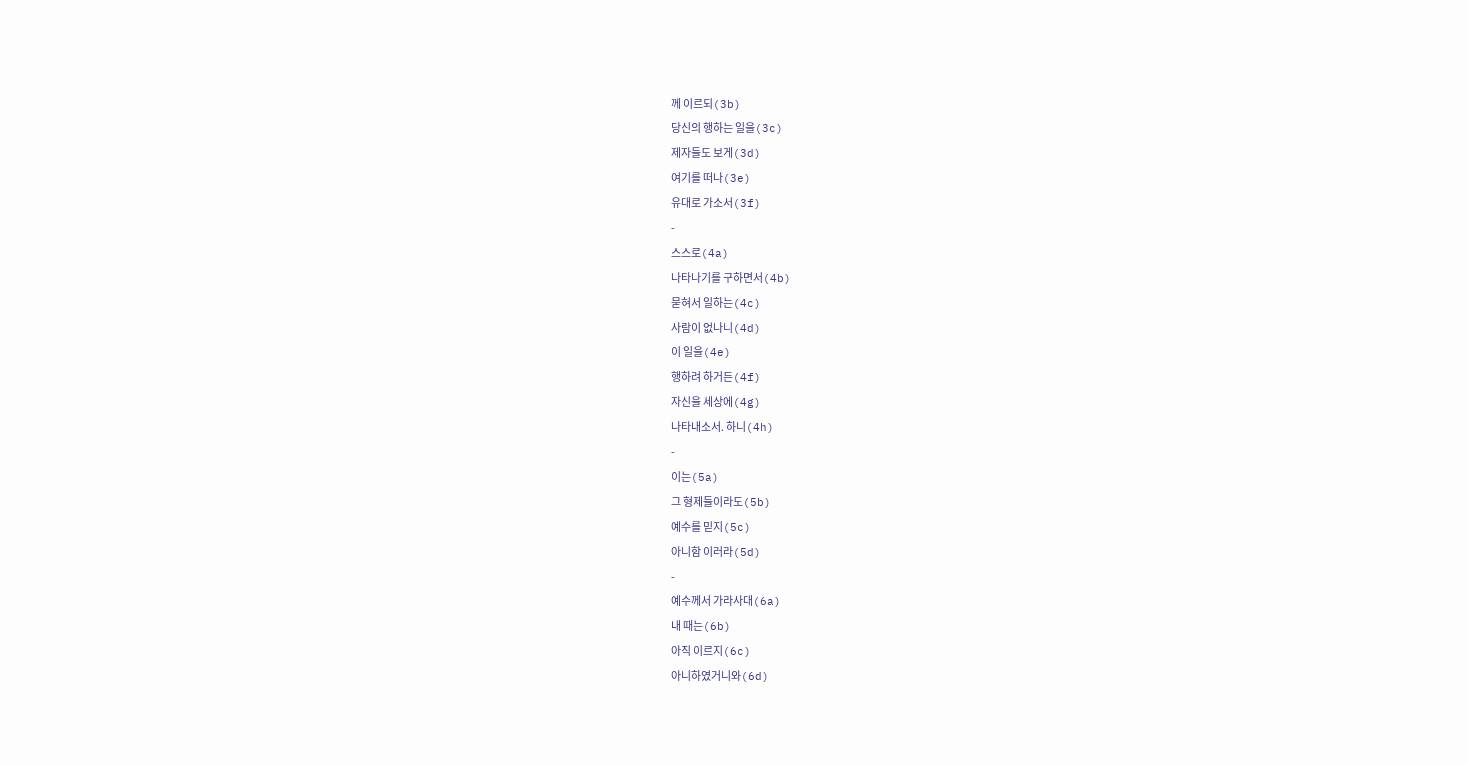께 이르되(3b)
당신의 행하는 일을(3c)
제자들도 보게(3d)
여기를 떠나(3e)
유대로 가소서(3f)
-
스스로(4a)
나타나기를 구하면서(4b)
묻혀서 일하는(4c)
사람이 없나니(4d)
이 일을(4e)
행하려 하거든(4f)
자신을 세상에(4g)
나타내소서. 하니(4h)
-
이는(5a)
그 형제들이라도(5b)
예수를 믿지(5c)
아니함 이러라(5d)
-
예수께서 가라사대(6a)
내 때는(6b)
아직 이르지(6c)
아니하였거니와(6d)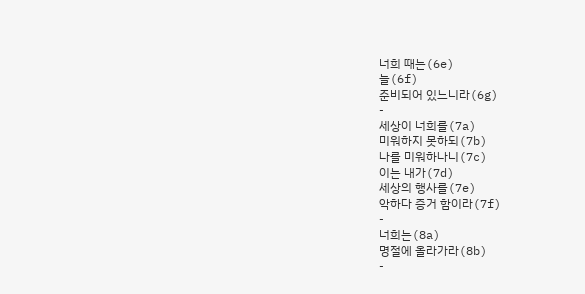너희 때는(6e)
늘(6f)
준비되어 있느니라(6g)
-
세상이 너희를(7a)
미워하지 못하되(7b)
나를 미워하나니(7c)
이는 내가(7d)
세상의 행사를(7e)
악하다 증거 함이라(7f)
-
너희는(8a)
명절에 올라가라(8b)
-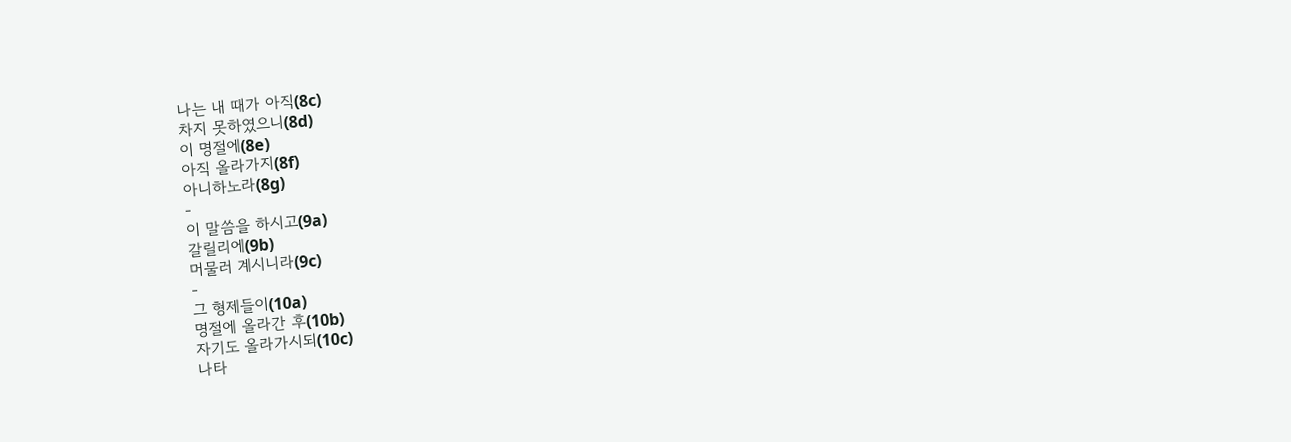나는 내 때가 아직(8c)
차지 못하였으니(8d)
이 명절에(8e)
아직 올라가지(8f)
아니하노라(8g)
-
이 말씀을 하시고(9a)
갈릴리에(9b)
머물러 계시니라(9c)
-
그 형제들이(10a)
명절에 올라간 후(10b)
자기도 올라가시되(10c)
나타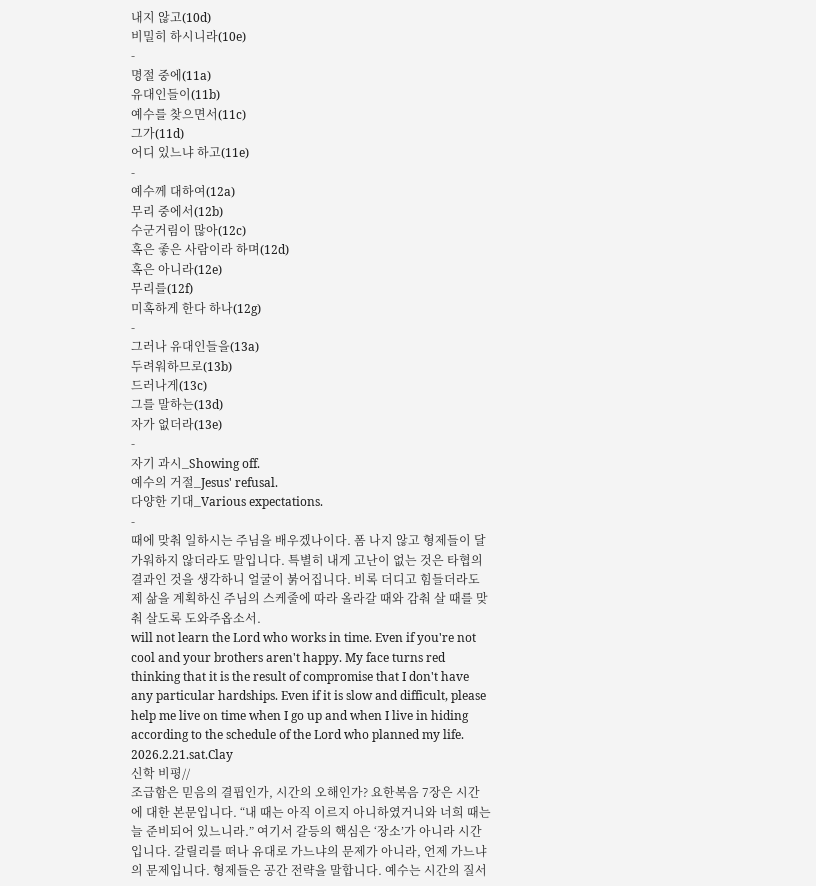내지 않고(10d)
비밀히 하시니라(10e)
-
명절 중에(11a)
유대인들이(11b)
예수를 찾으면서(11c)
그가(11d)
어디 있느냐 하고(11e)
-
예수께 대하여(12a)
무리 중에서(12b)
수군거림이 많아(12c)
혹은 좋은 사람이라 하며(12d)
혹은 아니라(12e)
무리를(12f)
미혹하게 한다 하나(12g)
-
그러나 유대인들을(13a)
두려워하므로(13b)
드러나게(13c)
그를 말하는(13d)
자가 없더라(13e)
-
자기 과시_Showing off.
예수의 거절_Jesus' refusal.
다양한 기대_Various expectations.
-
때에 맞춰 일하시는 주님을 배우겠나이다. 폼 나지 않고 형제들이 달가워하지 않더라도 말입니다. 특별히 내게 고난이 없는 것은 타협의 결과인 것을 생각하니 얼굴이 붉어집니다. 비록 더디고 힘들더라도 제 삶을 계획하신 주님의 스케줄에 따라 올라갈 때와 감춰 살 때를 맞춰 살도록 도와주옵소서.
will not learn the Lord who works in time. Even if you're not cool and your brothers aren't happy. My face turns red thinking that it is the result of compromise that I don't have any particular hardships. Even if it is slow and difficult, please help me live on time when I go up and when I live in hiding according to the schedule of the Lord who planned my life.
2026.2.21.sat.Clay
신학 비평//
조급함은 믿음의 결핍인가, 시간의 오해인가? 요한복음 7장은 시간에 대한 본문입니다. “내 때는 아직 이르지 아니하였거니와 너희 때는 늘 준비되어 있느니라.” 여기서 갈등의 핵심은 ‘장소’가 아니라 시간입니다. 갈릴리를 떠나 유대로 가느냐의 문제가 아니라, 언제 가느냐의 문제입니다. 형제들은 공간 전략을 말합니다. 예수는 시간의 질서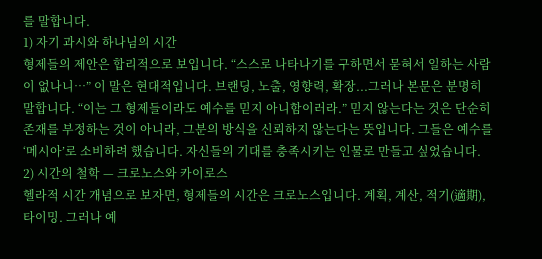를 말합니다.
1) 자기 과시와 하나님의 시간
형제들의 제안은 합리적으로 보입니다. “스스로 나타나기를 구하면서 묻혀서 일하는 사람이 없나니…” 이 말은 현대적입니다. 브랜딩, 노출, 영향력, 확장...그러나 본문은 분명히 말합니다. “이는 그 형제들이라도 예수를 믿지 아니함이러라.” 믿지 않는다는 것은 단순히 존재를 부정하는 것이 아니라, 그분의 방식을 신뢰하지 않는다는 뜻입니다. 그들은 예수를 ‘메시아’로 소비하려 했습니다. 자신들의 기대를 충족시키는 인물로 만들고 싶었습니다.
2) 시간의 철학 — 크로노스와 카이로스
헬라적 시간 개념으로 보자면, 형제들의 시간은 크로노스입니다. 계획, 계산, 적기(適期), 타이밍. 그러나 예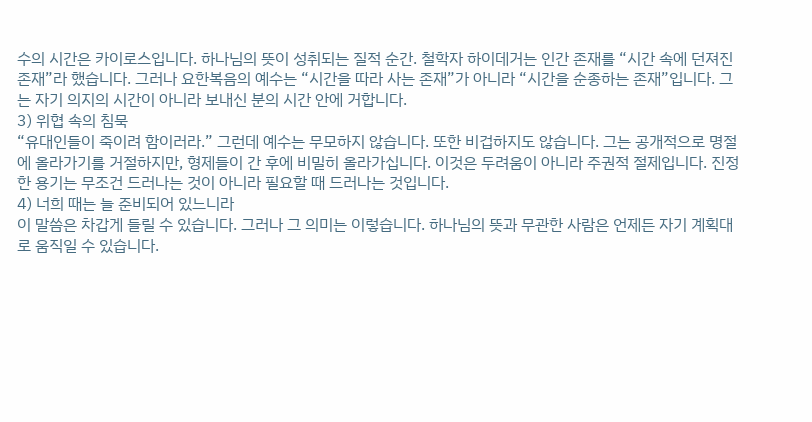수의 시간은 카이로스입니다. 하나님의 뜻이 성취되는 질적 순간. 철학자 하이데거는 인간 존재를 “시간 속에 던져진 존재”라 했습니다. 그러나 요한복음의 예수는 “시간을 따라 사는 존재”가 아니라 “시간을 순종하는 존재”입니다. 그는 자기 의지의 시간이 아니라 보내신 분의 시간 안에 거합니다.
3) 위협 속의 침묵
“유대인들이 죽이려 함이러라.” 그런데 예수는 무모하지 않습니다. 또한 비겁하지도 않습니다. 그는 공개적으로 명절에 올라가기를 거절하지만, 형제들이 간 후에 비밀히 올라가십니다. 이것은 두려움이 아니라 주권적 절제입니다. 진정한 용기는 무조건 드러나는 것이 아니라 필요할 때 드러나는 것입니다.
4) 너희 때는 늘 준비되어 있느니라
이 말씀은 차갑게 들릴 수 있습니다. 그러나 그 의미는 이렇습니다. 하나님의 뜻과 무관한 사람은 언제든 자기 계획대로 움직일 수 있습니다.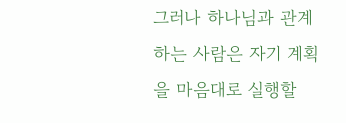그러나 하나님과 관계하는 사람은 자기 계획을 마음대로 실행할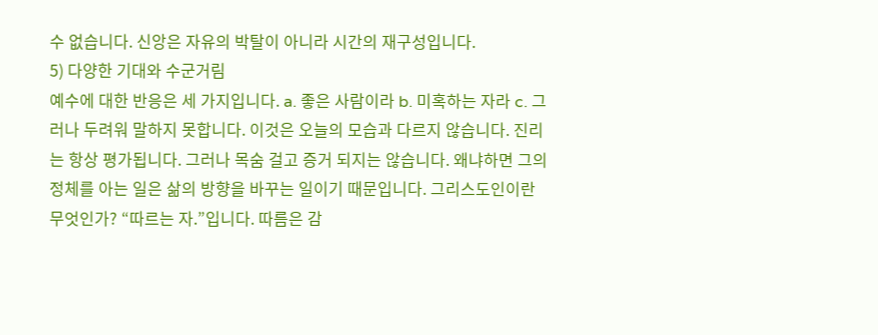수 없습니다. 신앙은 자유의 박탈이 아니라 시간의 재구성입니다.
5) 다양한 기대와 수군거림
예수에 대한 반응은 세 가지입니다. a. 좋은 사람이라 b. 미혹하는 자라 c. 그러나 두려워 말하지 못합니다. 이것은 오늘의 모습과 다르지 않습니다. 진리는 항상 평가됩니다. 그러나 목숨 걸고 증거 되지는 않습니다. 왜냐하면 그의 정체를 아는 일은 삶의 방향을 바꾸는 일이기 때문입니다. 그리스도인이란 무엇인가? “따르는 자.”입니다. 따름은 감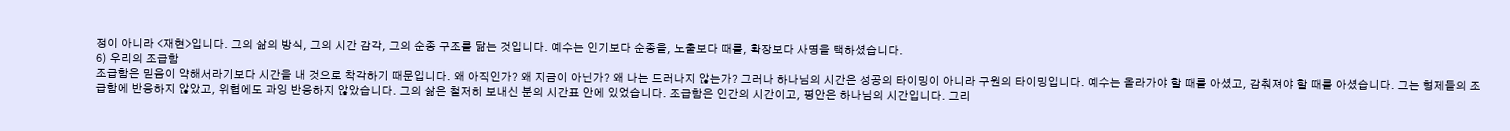정이 아니라 <재현>입니다. 그의 삶의 방식, 그의 시간 감각, 그의 순종 구조를 닮는 것입니다. 예수는 인기보다 순종을, 노출보다 때를, 확장보다 사명을 택하셨습니다.
6) 우리의 조급함
조급함은 믿음이 약해서라기보다 시간을 내 것으로 착각하기 때문입니다. 왜 아직인가? 왜 지금이 아닌가? 왜 나는 드러나지 않는가? 그러나 하나님의 시간은 성공의 타이밍이 아니라 구원의 타이밍입니다. 예수는 올라가야 할 때를 아셨고, 감춰져야 할 때를 아셨습니다. 그는 형제들의 조급함에 반응하지 않았고, 위협에도 과잉 반응하지 않았습니다. 그의 삶은 철저히 보내신 분의 시간표 안에 있었습니다. 조급함은 인간의 시간이고, 평안은 하나님의 시간입니다. 그리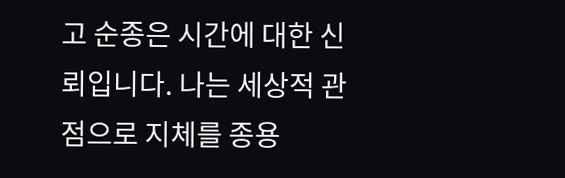고 순종은 시간에 대한 신뢰입니다. 나는 세상적 관점으로 지체를 종용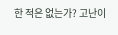한 적은 없는가? 고난이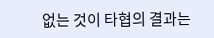없는 것이 타협의 결과는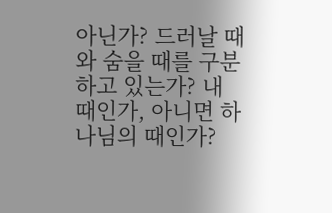아닌가? 드러날 때와 숨을 때를 구분하고 있는가? 내 때인가, 아니면 하나님의 때인가?